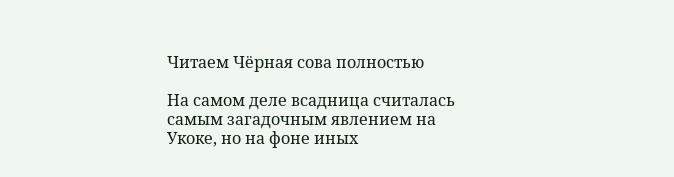Читаем Чёрная сова полностью

На самом деле всадница считалась самым загадочным явлением на Укоке, но на фоне иных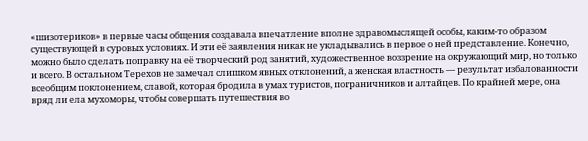«шизотериков» в первые часы общения создавала впечатление вполне здравомыслящей особы, каким-то образом существующей в суровых условиях. И эти её заявления никак не укладывались в первое о ней представление. Конечно, можно было сделать поправку на её творческий род занятий, художественное воззрение на окружающий мир, но только и всего. В остальном Терехов не замечал слишком явных отклонений, а женская властность — результат избалованности всеобщим поклонением, славой, которая бродила в умах туристов, пограничников и алтайцев. По крайней мере, она вряд ли ела мухоморы, чтобы совершать путешествия во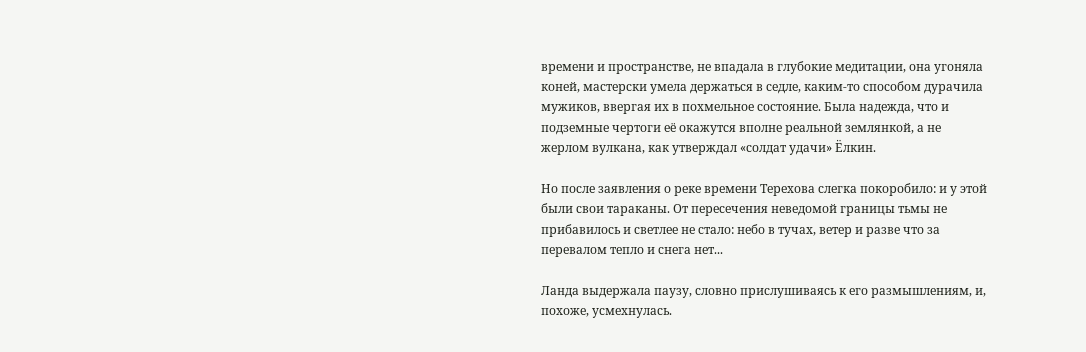времени и пространстве, не впадала в глубокие медитации, она угоняла коней, мастерски умела держаться в седле, каким-то способом дурачила мужиков, ввергая их в похмельное состояние. Была надежда, что и подземные чертоги её окажутся вполне реальной землянкой, а не жерлом вулкана, как утверждал «солдат удачи» Ёлкин.

Но после заявления о реке времени Терехова слегка покоробило: и у этой были свои тараканы. От пересечения неведомой границы тьмы не прибавилось и светлее не стало: небо в тучах, ветер и разве что за перевалом тепло и снега нет...

Ланда выдержала паузу, словно прислушиваясь к его размышлениям, и, похоже, усмехнулась.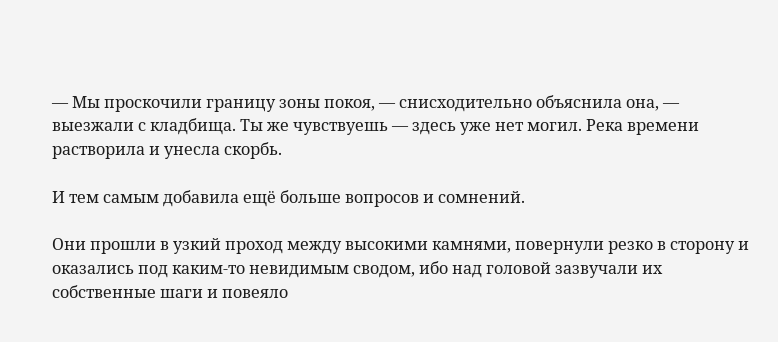— Мы проскочили границу зоны покоя, — снисходительно объяснила она, — выезжали с кладбища. Ты же чувствуешь — здесь уже нет могил. Река времени растворила и унесла скорбь.

И тем самым добавила ещё больше вопросов и сомнений.

Они прошли в узкий проход между высокими камнями, повернули резко в сторону и оказались под каким-то невидимым сводом, ибо над головой зазвучали их собственные шаги и повеяло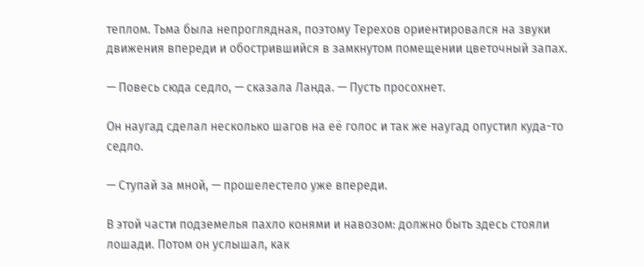теплом. Тьма была непроглядная, поэтому Терехов ориентировался на звуки движения впереди и обострившийся в замкнутом помещении цветочный запах.

— Повесь сюда седло, — сказала Ланда. — Пусть просохнет.

Он наугад сделал несколько шагов на её голос и так же наугад опустил куда-то седло.

— Ступай за мной, — прошелестело уже впереди.

В этой части подземелья пахло конями и навозом: должно быть здесь стояли лошади. Потом он услышал, как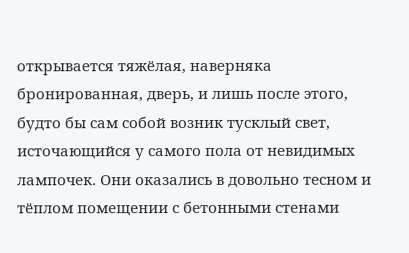открывается тяжёлая, наверняка бронированная, дверь, и лишь после этого, будто бы сам собой возник тусклый свет, источающийся у самого пола от невидимых лампочек. Они оказались в довольно тесном и тёплом помещении с бетонными стенами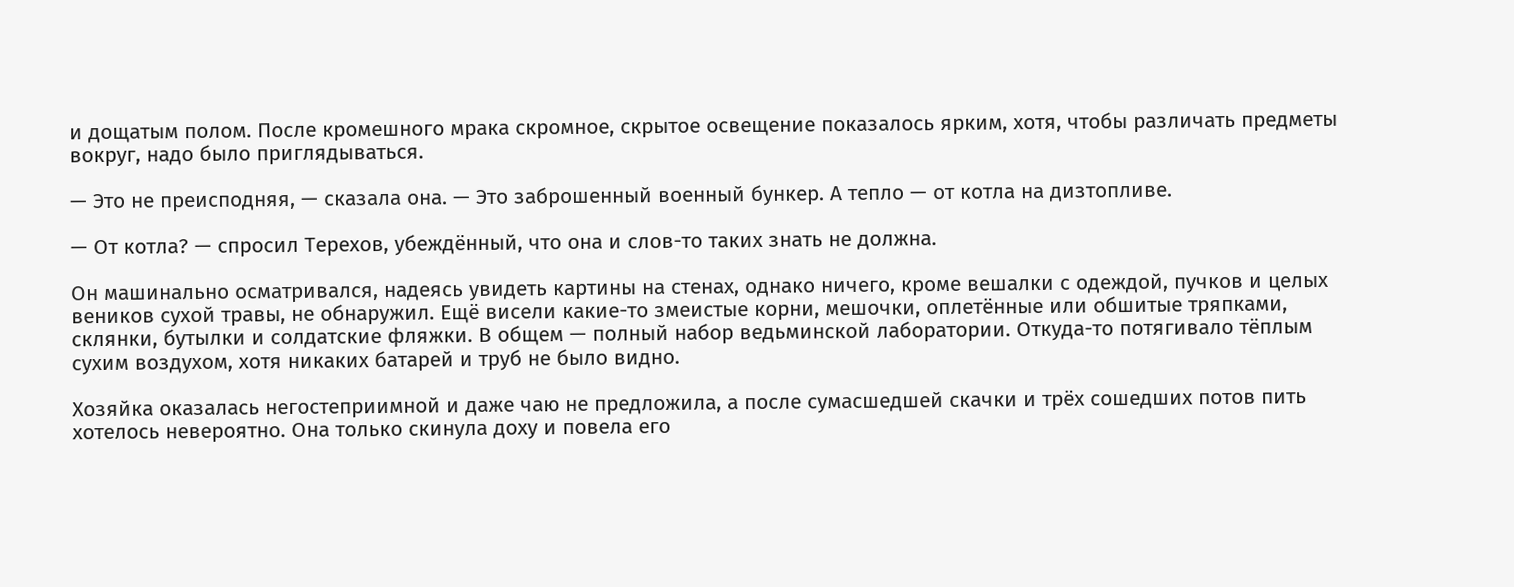и дощатым полом. После кромешного мрака скромное, скрытое освещение показалось ярким, хотя, чтобы различать предметы вокруг, надо было приглядываться.

— Это не преисподняя, — сказала она. — Это заброшенный военный бункер. А тепло — от котла на дизтопливе.

— От котла? — спросил Терехов, убеждённый, что она и слов-то таких знать не должна.

Он машинально осматривался, надеясь увидеть картины на стенах, однако ничего, кроме вешалки с одеждой, пучков и целых веников сухой травы, не обнаружил. Ещё висели какие-то змеистые корни, мешочки, оплетённые или обшитые тряпками, склянки, бутылки и солдатские фляжки. В общем — полный набор ведьминской лаборатории. Откуда-то потягивало тёплым сухим воздухом, хотя никаких батарей и труб не было видно.

Хозяйка оказалась негостеприимной и даже чаю не предложила, а после сумасшедшей скачки и трёх сошедших потов пить хотелось невероятно. Она только скинула доху и повела его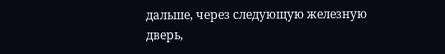дальше, через следующую железную дверь,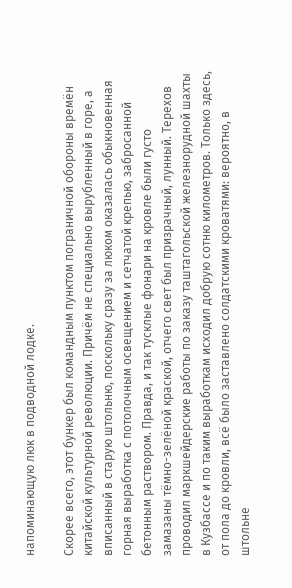напоминающую люк в подводной лодке.

Скорее всего, этот бункер был командным пунктом пограничной обороны времён китайской культурной революции. Причём не специально вырубленный в горе, а вписанный в старую штольню, поскольку сразу за люком оказалась обыкновенная горная выработка с потолочным освещением и сетчатой крепью, забросанной бетонным раствором. Правда, и так тусклые фонари на кровле были густо замазаны тёмно-зелёной краской, отчего свет был призрачный, лунный. Терехов проводил маркшейдерские работы по заказу таштагольской железнорудной шахты в Кузбассе и по таким выработкам исходил добрую сотню километров. Только здесь, от пола до кровли, всё было заставлено солдатскими кроватями: вероятно, в штольне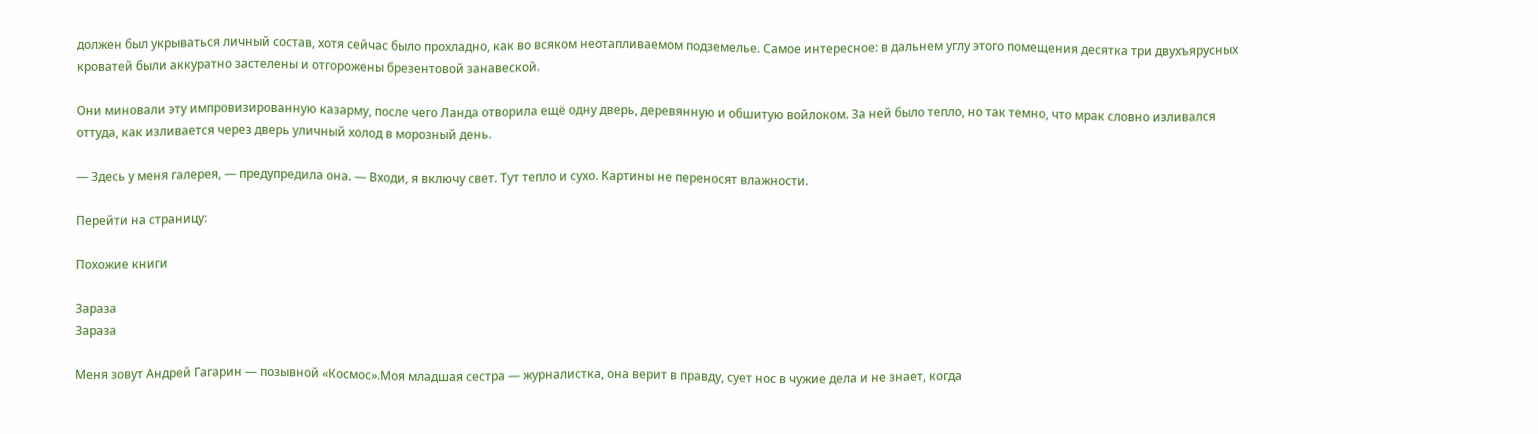должен был укрываться личный состав, хотя сейчас было прохладно, как во всяком неотапливаемом подземелье. Самое интересное: в дальнем углу этого помещения десятка три двухъярусных кроватей были аккуратно застелены и отгорожены брезентовой занавеской.

Они миновали эту импровизированную казарму, после чего Ланда отворила ещё одну дверь, деревянную и обшитую войлоком. За ней было тепло, но так темно, что мрак словно изливался оттуда, как изливается через дверь уличный холод в морозный день.

— Здесь у меня галерея, — предупредила она. — Входи, я включу свет. Тут тепло и сухо. Картины не переносят влажности.

Перейти на страницу:

Похожие книги

Зараза
Зараза

Меня зовут Андрей Гагарин — позывной «Космос».Моя младшая сестра — журналистка, она верит в правду, сует нос в чужие дела и не знает, когда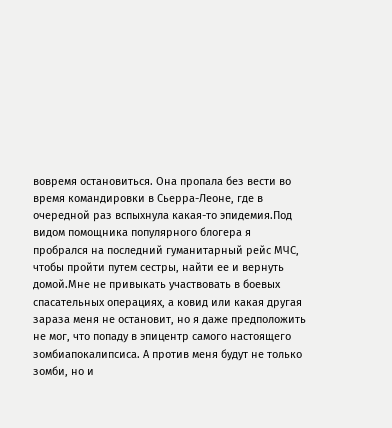вовремя остановиться. Она пропала без вести во время командировки в Сьерра-Леоне, где в очередной раз вспыхнула какая-то эпидемия.Под видом помощника популярного блогера я пробрался на последний гуманитарный рейс МЧС, чтобы пройти путем сестры, найти ее и вернуть домой.Мне не привыкать участвовать в боевых спасательных операциях, а ковид или какая другая зараза меня не остановит, но я даже предположить не мог, что попаду в эпицентр самого настоящего зомбиапокалипсиса. А против меня будут не только зомби, но и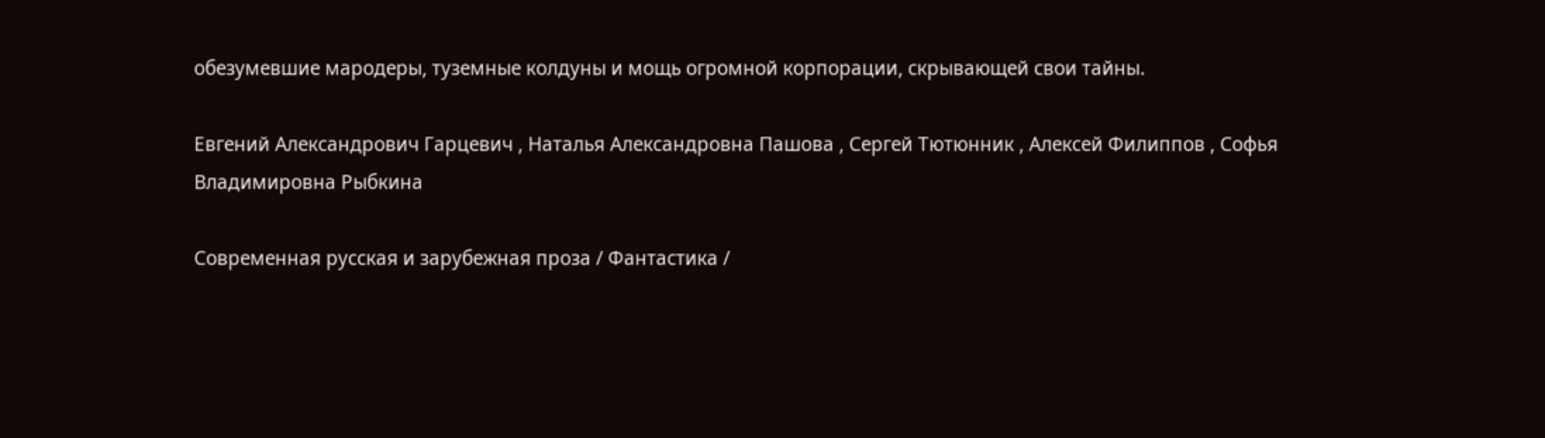обезумевшие мародеры, туземные колдуны и мощь огромной корпорации, скрывающей свои тайны.

Евгений Александрович Гарцевич , Наталья Александровна Пашова , Сергей Тютюнник , Алексей Филиппов , Софья Владимировна Рыбкина

Современная русская и зарубежная проза / Фантастика /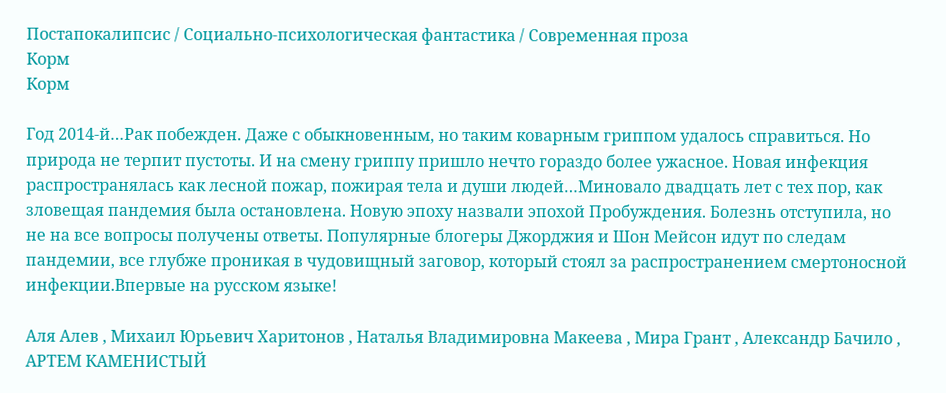Постапокалипсис / Социально-психологическая фантастика / Современная проза
Корм
Корм

Год 2014-й…Рак побежден. Даже с обыкновенным, но таким коварным гриппом удалось справиться. Но природа не терпит пустоты. И на смену гриппу пришло нечто гораздо более ужасное. Новая инфекция распространялась как лесной пожар, пожирая тела и души людей…Миновало двадцать лет с тех пор, как зловещая пандемия была остановлена. Новую эпоху назвали эпохой Пробуждения. Болезнь отступила, но не на все вопросы получены ответы. Популярные блогеры Джорджия и Шон Мейсон идут по следам пандемии, все глубже проникая в чудовищный заговор, который стоял за распространением смертоносной инфекции.Впервые на русском языке!

Аля Алев , Михаил Юрьевич Харитонов , Наталья Владимировна Макеева , Мира Грант , Александр Бачило , АРТЕМ КАМЕНИСТЫЙ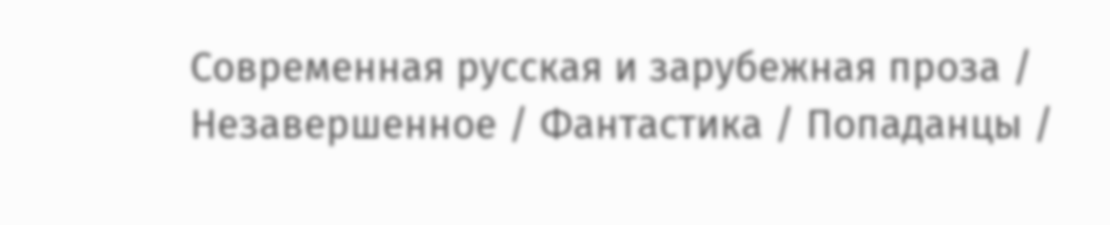Современная русская и зарубежная проза / Незавершенное / Фантастика / Попаданцы /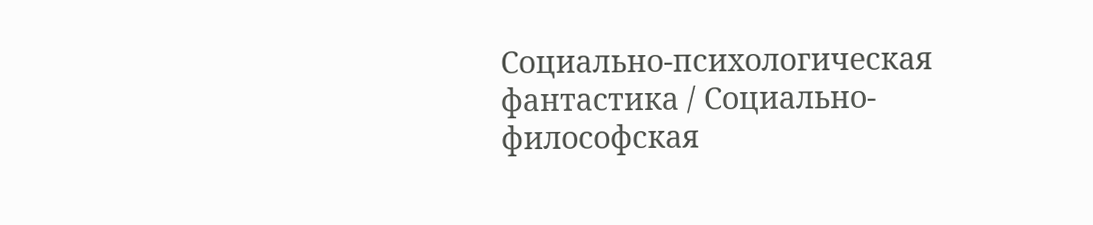Социально-психологическая фантастика / Социально-философская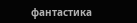фантастика